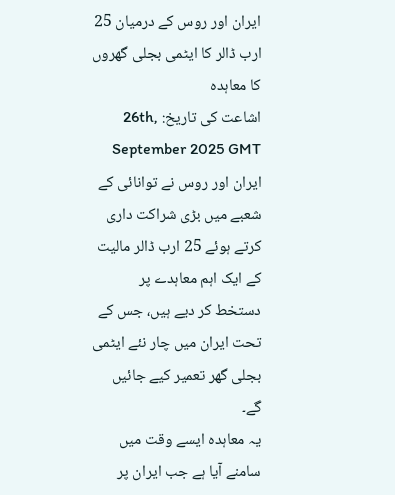ایران اور روس کے درمیان 25 ارب ڈالر کا ایٹمی بجلی گھروں کا معاہدہ
اشاعت کی تاریخ: 26th, September 2025 GMT
ایران اور روس نے توانائی کے شعبے میں بڑی شراکت داری کرتے ہوئے 25 ارب ڈالر مالیت کے ایک اہم معاہدے پر دستخط کر دیے ہیں، جس کے تحت ایران میں چار نئے ایٹمی بجلی گھر تعمیر کیے جائیں گے۔
یہ معاہدہ ایسے وقت میں سامنے آیا ہے جب ایران پر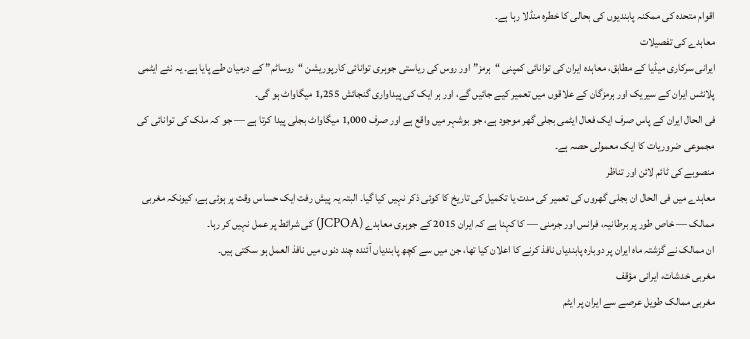اقوام متحدہ کی ممکنہ پابندیوں کی بحالی کا خطرہ منڈلا رہا ہے۔
معاہدے کی تفصیلات
ایرانی سرکاری میڈیا کے مطابق، معاہدہ ایران کی توانائی کمپنی “ہرمز” اور روس کی ریاستی جوہری توانائی کارپوریشن “روساٹم” کے درمیان طے پایا ہے۔ یہ نئے ایٹمی پلانٹس ایران کے سیریک اور ہرمزگان کے علاقوں میں تعمیر کیے جائیں گے، اور ہر ایک کی پیداواری گنجائش 1,255 میگاواٹ ہو گی۔
فی الحال ایران کے پاس صرف ایک فعال ایٹمی بجلی گھر موجود ہے، جو بوشہر میں واقع ہے اور صرف 1,000 میگاواٹ بجلی پیدا کرتا ہے — جو کہ ملک کی توانائی کی مجموعی ضروریات کا ایک معمولی حصہ ہے۔
منصوبے کی ٹائم لائن اور تناظر
معاہدے میں فی الحال ان بجلی گھروں کی تعمیر کی مدت یا تکمیل کی تاریخ کا کوئی ذکر نہیں کیا گیا۔ البتہ یہ پیش رفت ایک حساس وقت پر ہوئی ہے، کیونکہ مغربی ممالک — خاص طور پر برطانیہ، فرانس اور جرمنی — کا کہنا ہے کہ ایران 2015 کے جوہری معاہدے (JCPOA) کی شرائط پر عمل نہیں کر رہا۔
ان ممالک نے گزشتہ ماہ ایران پر دوبارہ پابندیاں نافذ کرنے کا اعلان کیا تھا، جن میں سے کچھ پابندیاں آئندہ چند دنوں میں نافذ العمل ہو سکتی ہیں۔
مغربی خدشات، ایرانی مؤقف
مغربی ممالک طویل عرصے سے ایران پر ایٹم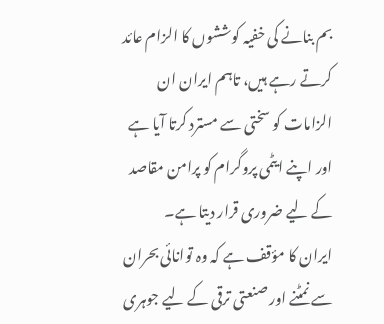بم بنانے کی خفیہ کوششوں کا الزام عائد کرتے رہے ہیں، تاہم ایران ان الزامات کو سختی سے مسترد کرتا آیا ہے اور اپنے ایٹمی پروگرام کو پرامن مقاصد کے لیے ضروری قرار دیتا ہے۔
ایران کا مؤقف ہے کہ وہ توانائی بحران سے نمٹنے اور صنعتی ترقی کے لیے جوہری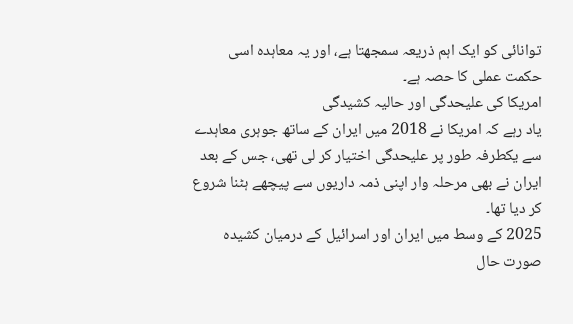توانائی کو ایک اہم ذریعہ سمجھتا ہے، اور یہ معاہدہ اسی حکمت عملی کا حصہ ہے۔
امریکا کی علیحدگی اور حالیہ کشیدگی
یاد رہے کہ امریکا نے 2018 میں ایران کے ساتھ جوہری معاہدے سے یکطرفہ طور پر علیحدگی اختیار کر لی تھی، جس کے بعد ایران نے بھی مرحلہ وار اپنی ذمہ داریوں سے پیچھے ہٹنا شروع کر دیا تھا۔
2025 کے وسط میں ایران اور اسرائیل کے درمیان کشیدہ صورت حال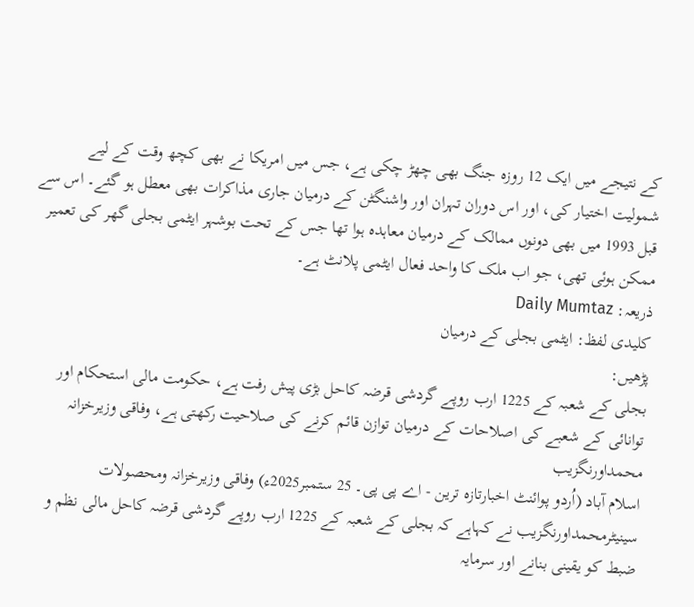کے نتیجے میں ایک 12 روزہ جنگ بھی چھڑ چکی ہے، جس میں امریکا نے بھی کچھ وقت کے لیے شمولیت اختیار کی، اور اس دوران تہران اور واشنگٹن کے درمیان جاری مذاکرات بھی معطل ہو گئے۔ اس سے قبل 1993 میں بھی دونوں ممالک کے درمیان معاہدہ ہوا تھا جس کے تحت بوشہر ایٹمی بجلی گھر کی تعمیر ممکن ہوئی تھی، جو اب ملک کا واحد فعال ایٹمی پلانٹ ہے۔
ذریعہ: Daily Mumtaz
کلیدی لفظ: ایٹمی بجلی کے درمیان
پڑھیں:
بجلی کے شعبہ کے 1225 ارب روپے گردشی قرضہ کاحل بڑی پیش رفت ہے، حکومت مالی استحکام اور توانائی کے شعبے کی اصلاحات کے درمیان توازن قائم کرنے کی صلاحیت رکھتی ہے، وفاقی وزیرخزانہ محمداورنگزیب
اسلام آباد (اُردو پوائنٹ اخبارتازہ ترین - اے پی پی۔ 25 ستمبر2025ء) وفاقی وزیرخزانہ ومحصولات سینیٹرمحمداورنگزیب نے کہاہے کہ بجلی کے شعبہ کے 1225 ارب روپے گردشی قرضہ کاحل مالی نظم و ضبط کو یقینی بنانے اور سرمایہ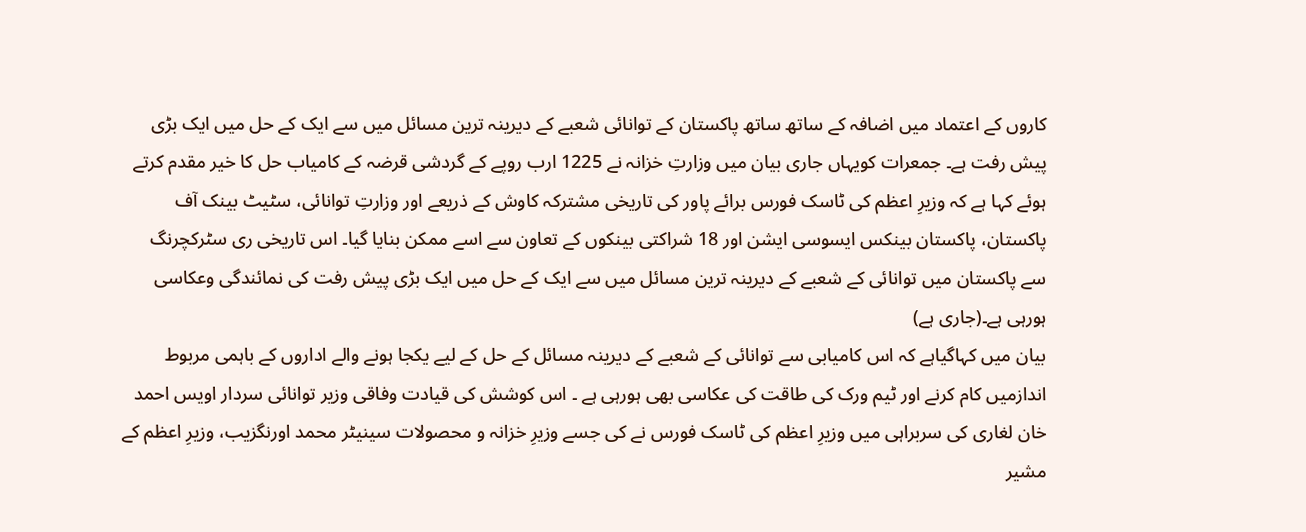کاروں کے اعتماد میں اضافہ کے ساتھ ساتھ پاکستان کے توانائی شعبے کے دیرینہ ترین مسائل میں سے ایک کے حل میں ایک بڑی پیش رفت ہے۔ جمعرات کویہاں جاری بیان میں وزارتِ خزانہ نے 1225 ارب روپے کے گردشی قرضہ کے کامیاب حل کا خیر مقدم کرتے ہوئے کہا ہے کہ وزیرِ اعظم کی ٹاسک فورس برائے پاور کی تاریخی مشترکہ کاوش کے ذریعے اور وزارتِ توانائی، سٹیٹ بینک آف پاکستان، پاکستان بینکس ایسوسی ایشن اور 18 شراکتی بینکوں کے تعاون سے اسے ممکن بنایا گیا۔ اس تاریخی ری سٹرکچرنگ سے پاکستان میں توانائی کے شعبے کے دیرینہ ترین مسائل میں سے ایک کے حل میں ایک بڑی پیش رفت کی نمائندگی وعکاسی ہورہی ہے۔(جاری ہے)
بیان میں کہاگیاہے کہ اس کامیابی سے توانائی کے شعبے کے دیرینہ مسائل کے حل کے لیے یکجا ہونے والے اداروں کے باہمی مربوط اندازمیں کام کرنے اور ٹیم ورک کی طاقت کی عکاسی بھی ہورہی ہے ۔ اس کوشش کی قیادت وفاقی وزیر توانائی سردار اویس احمد خان لغاری کی سربراہی میں وزیرِ اعظم کی ٹاسک فورس نے کی جسے وزیرِ خزانہ و محصولات سینیٹر محمد اورنگزیب، وزیرِ اعظم کے مشیر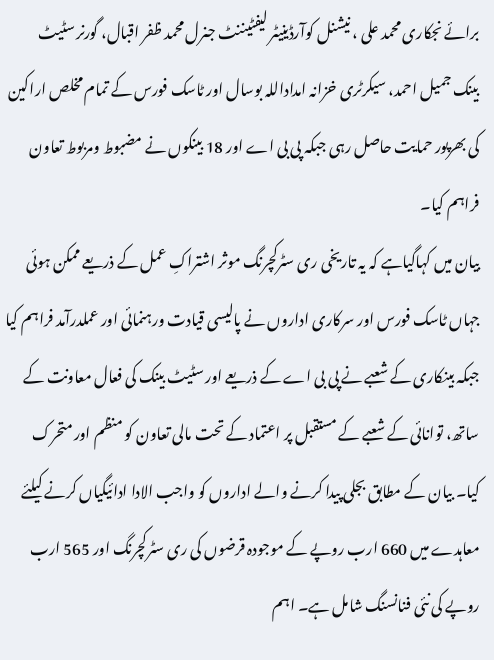برائے نجکاری محمد علی ، نیشنل کوآرڈینیٹر لیفٹیننٹ جنرل محمد ظفر اقبال، گورنر سٹیٹ بینک جمیل احمد، سیکرٹری خزانہ امداداللہ بوسال اور ٹاسک فورس کے تمام مخلص اراکین کی بھرپور حمایت حاصل رہی جبکہ پی بی اے اور 18 بینکوں نے مضبوط ومربوط تعاون فراہم کیا۔
بیان میں کہاگیاہے کہ یہ تاریخی ری سٹرکچرنگ موثر اشتراکِ عمل کے ذریعے ممکن ہوئی جہاں ٹاسک فورس اور سرکاری اداروں نے پالیسی قیادت ورہنمائی اور عملدرآمد فراہم کیا جبکہ بینکاری کے شعبے نے پی بی اے کے ذریعے اور سٹیٹ بینک کی فعال معاونت کے ساتھ، توانائی کے شعبے کے مستقبل پر اعتماد کے تحت مالی تعاون کو منظم اور متحرک کیا۔ بیان کے مطابق بجلی پیدا کرنے والے اداروں کو واجب الادا ادائیگیاں کرنے کیلئے معاہدے میں 660 ارب روپے کے موجودہ قرضوں کی ری سٹرکچرنگ اور 565 ارب روپے کی نئی فنانسنگ شامل ہے۔ اہم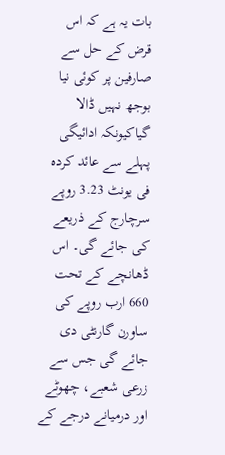بات یہ ہے کہ اس قرض کے حل سے صارفین پر کوئی نیا بوجھ نہیں ڈالا گیاکیونکہ ادائیگی پہلے سے عائد کردہ فی یونٹ 3.23 روپے سرچارج کے ذریعے کی جائے گی۔ اس ڈھانچے کے تحت 660 ارب روپے کی ساورن گارنٹی دی جائے گی جس سے زرعی شعبے، چھوٹے اور درمیانے درجے کے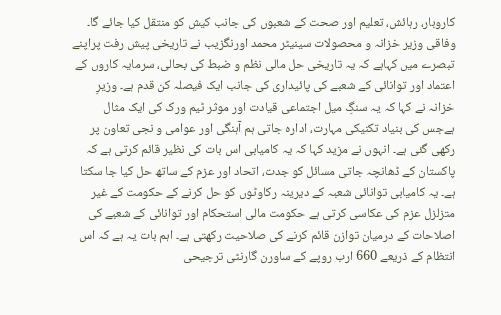کاروبار، رہائش، تعلیم اور صحت کے شعبوں کی جانب کیش کو منتقل کیا جائے گا۔ وفاقی وزیر خزانہ و محصولات سینیٹر محمد اورنگزیب نے تاریخی پیش رفت پراپنے تبصرے میں کہاہے کہ یہ تاریخی حل مالی نظم و ضبط کی بحالی، سرمایہ کاروں کے اعتماد اور توانائی کے شعبے کی پائیداری کی جانب ایک فیصلہ کن قدم ہے۔ وزیرِ خزانہ نے کہا کہ یہ سنگِ میل اجتماعی قیادت اور موثر ٹیم ورک کی ایک مثال ہےجس کی بنیاد تکنیکی مہارت، ادارہ جاتی ہم آہنگی اور عوامی و نجی تعاون پر رکھی گئی ہے۔ انہوں نے مزید کہا کہ یہ کامیابی اس بات کی نظیر قائم کرتی ہے کہ پاکستان کے ڈھانچہ جاتی مسائل کو جدت، اتحاد اور عزم کے ساتھ حل کیا جا سکتا ہے۔ یہ کامیابی توانائی شعبہ کے دیرینہ رکاوٹوں کو حل کرنے کے حکومت کے غیر متزلزل عزم کی عکاسی کرتی ہے حکومت مالی استحکام اور توانائی کے شعبے کی اصلاحات کے درمیان توازن قائم کرنے کی صلاحیت رکھتی ہے۔ اہم بات یہ ہے کہ اس انتظام کے ذریعے 660 ارب روپے کے ساورن گارنٹی ترجیحی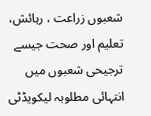شعبوں زراعت ، رہائش، تعلیم اور صحت جیسے ترجیحی شعبوں میں انتہائی مطلوبہ لیکویڈٹی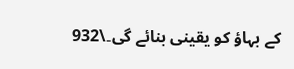کے بہاؤ کو یقینی بنائے گی۔\932